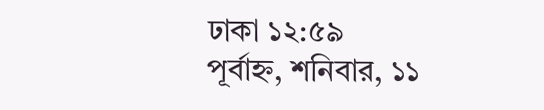ঢাকা ১২:৫৯ পূর্বাহ্ন, শনিবার, ১১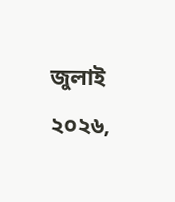জুলাই ২০২৬,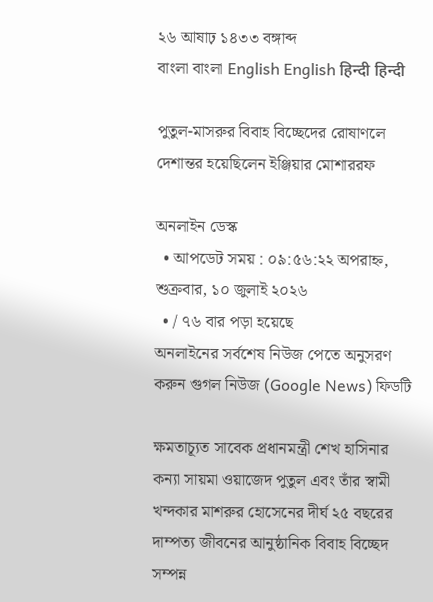২৬ আষাঢ় ১৪৩৩ বঙ্গাব্দ
বাংলা বাংলা English English हिन्दी हिन्दी

পুতুল-মাসরুর বিবাহ বিচ্ছেদের রোষাণলে দেশান্তর হয়েছিলেন ইঞ্জিয়ার মোশাররফ

অনলাইন ডেস্ক
  • আপডেট সময় : ০৯:৫৬:২২ অপরাহ্ন, শুক্রবার, ১০ জুলাই ২০২৬
  • / ৭৬ বার পড়া হয়েছে
অনলাইনের সর্বশেষ নিউজ পেতে অনুসরণ করুন গুগল নিউজ (Google News) ফিডটি

ক্ষমতাচ্যূত সাবেক প্রধানমন্ত্রী শেখ হাসিনার কন্যা সায়মা ওয়াজেদ পুতুল এবং তাঁর স্বামী খন্দকার মাশরুর হোসেনের দীর্ঘ ২৫ বছরের দাম্পত্য জীবনের আনুষ্ঠানিক বিবাহ বিচ্ছেদ সম্পন্ন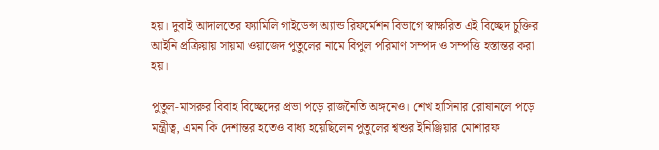হয়। দুবাই আদালতের ফ্যামিলি গাইডেন্স অ্যান্ড রিফর্মেশন বিভাগে স্বাক্ষরিত এই বিচ্ছেদ চুক্তির আইনি প্রক্রিয়ায় সায়মা ওয়াজেদ পুতুলের নামে বিপুল পরিমাণ সম্পদ ও সম্পত্তি হস্তান্তর করা হয়।

পুতুল-মাসরুর বিবাহ বিচ্ছেদের প্রভা পড়ে রাজনৈতি অঙ্গনেও। শেখ হাসিনার রোষানলে পড়ে মন্ত্রীত্ব, এমন কি দেশান্তর হতেও বাধ্য হয়েছিলেন পুতুলের শ্বশুর ইনিঞ্জিয়ার মোশারফ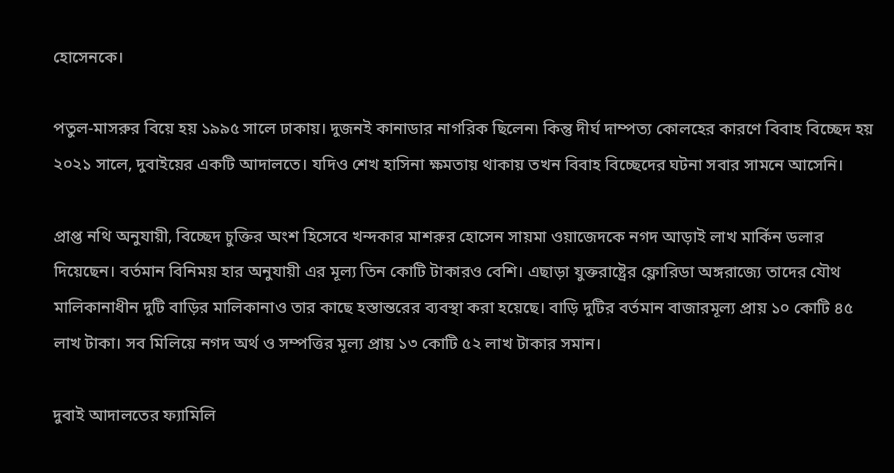হোসেনকে।

পতুল-মাসরুর বিয়ে হয় ১৯৯৫ সালে ঢাকায়। দুজনই কানাডার নাগরিক ছিলেন৷ কিন্তু দীর্ঘ দাম্পত্য কোলহের কারণে বিবাহ বিচ্ছেদ হয় ২০২১ সালে, দুবাইয়ের একটি আদালতে। যদিও শেখ হাসিনা ক্ষমতায় থাকায় তখন বিবাহ বিচ্ছেদের ঘটনা সবার সামনে আসেনি।

প্রাপ্ত নথি অনুযায়ী, বিচ্ছেদ চুক্তির অংশ হিসেবে খন্দকার মাশরুর হোসেন সায়মা ওয়াজেদকে নগদ আড়াই লাখ মার্কিন ডলার দিয়েছেন। বর্তমান বিনিময় হার অনুযায়ী এর মূল্য তিন কোটি টাকারও বেশি। এছাড়া যুক্তরাষ্ট্রের ফ্লোরিডা অঙ্গরাজ্যে তাদের যৌথ মালিকানাধীন দুটি বাড়ির মালিকানাও তার কাছে হস্তান্তরের ব্যবস্থা করা হয়েছে। বাড়ি দুটির বর্তমান বাজারমূল্য প্রায় ১০ কোটি ৪৫ লাখ টাকা। সব মিলিয়ে নগদ অর্থ ও সম্পত্তির মূল্য প্রায় ১৩ কোটি ৫২ লাখ টাকার সমান।

দুবাই আদালতের ফ্যামিলি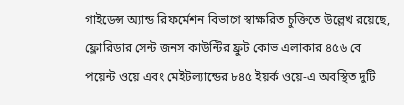গাইডেন্স অ্যান্ড রিফর্মেশন বিভাগে স্বাক্ষরিত চুক্তিতে উল্লেখ রয়েছে, ফ্লোরিডার সেন্ট জনস কাউন্টির ফ্রুট কোভ এলাকার ৪৫৬ বে পয়েন্ট ওয়ে এবং মেইটল্যান্ডের ৮৪৫ ইয়র্ক ওয়ে-এ অবস্থিত দুটি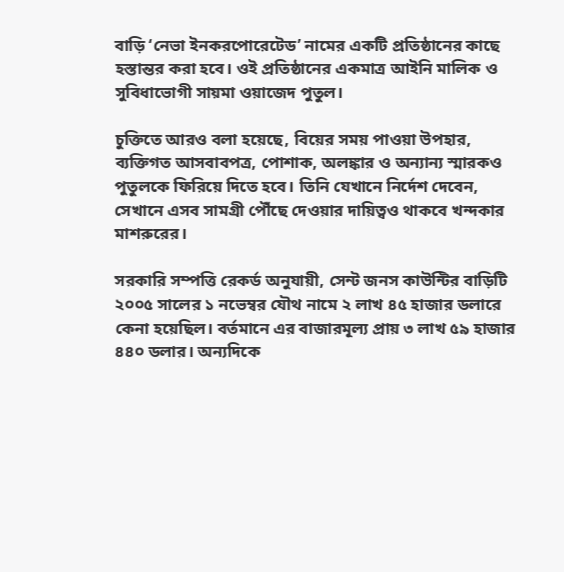বাড়ি ‘নেভা ইনকরপোরেটেড’ নামের একটি প্রতিষ্ঠানের কাছে হস্তান্তর করা হবে। ওই প্রতিষ্ঠানের একমাত্র আইনি মালিক ও সুবিধাভোগী সায়মা ওয়াজেদ পুতুল।

চুক্তিতে আরও বলা হয়েছে, বিয়ের সময় পাওয়া উপহার, ব্যক্তিগত আসবাবপত্র, পোশাক, অলঙ্কার ও অন্যান্য স্মারকও পুতুলকে ফিরিয়ে দিতে হবে। তিনি যেখানে নির্দেশ দেবেন, সেখানে এসব সামগ্রী পৌঁছে দেওয়ার দায়িত্বও থাকবে খন্দকার মাশরুরের।

সরকারি সম্পত্তি রেকর্ড অনুযায়ী, সেন্ট জনস কাউন্টির বাড়িটি ২০০৫ সালের ১ নভেম্বর যৌথ নামে ২ লাখ ৪৫ হাজার ডলারে কেনা হয়েছিল। বর্তমানে এর বাজারমূল্য প্রায় ৩ লাখ ৫৯ হাজার ৪৪০ ডলার। অন্যদিকে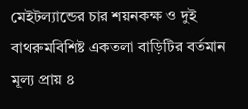মেইটল্যান্ডের চার শয়নকক্ষ ও দুই বাথরুমবিশিষ্ট একতলা বাড়িটির বর্তমান মূল্য প্রায় ৪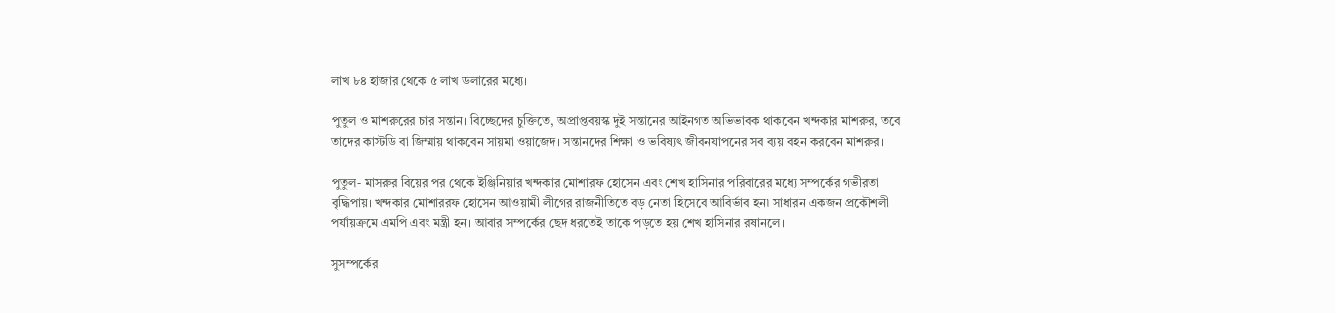লাখ ৮৪ হাজার থেকে ৫ লাখ ডলারের মধ্যে।

পুতুল ও মাশরুরের চার সন্তান। বিচ্ছেদের চুক্তিতে, অপ্রাপ্তবয়স্ক দুই সন্তানের আইনগত অভিভাবক থাকবেন খন্দকার মাশরুর, তবে তাদের কাস্টডি বা জিম্মায় থাকবেন সায়মা ওয়াজেদ। সন্তানদের শিক্ষা ও ভবিষ্যৎ জীবনযাপনের সব ব্যয় বহন করবেন মাশরুর।

পুতুল- মাসরুর বিয়ের পর থেকে ইঞ্জিনিয়ার খন্দকার মোশারফ হোসেন এবং শেখ হাসিনার পরিবারের মধ্যে সম্পর্কের গভীরতা বৃদ্ধিপায়। খন্দকার মোশাররফ হোসেন আওয়ামী লীগের রাজনীতিতে বড় নেতা হিসেবে আবির্ভাব হন৷ সাধারন একজন প্রকৌশলী পর্যায়ক্রমে এমপি এবং মন্ত্রী হন। আবার সম্পর্কের ছেদ ধরতেই তাকে পড়তে হয় শেখ হাসিনার রষানলে।

সুসম্পর্কের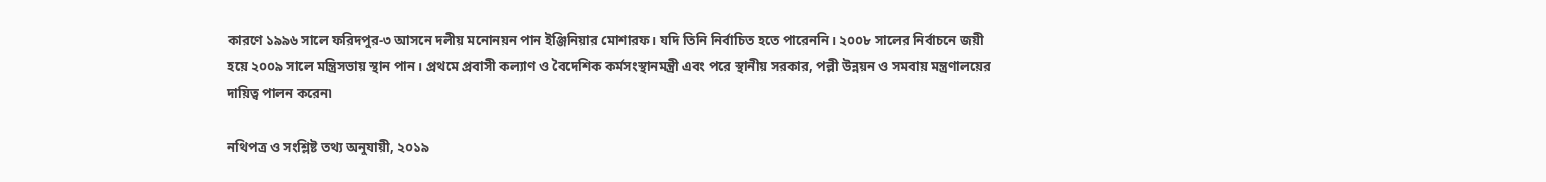কারণে ১৯৯৬ সালে ফরিদপুর-৩ আসনে দলীয় মনোনয়ন পান ইঞ্জিনিয়ার মোশারফ। যদি তিনি নির্বাচিত হতে পারেননি। ২০০৮ সালের নির্বাচনে জয়ী হয়ে ২০০৯ সালে মন্ত্রিসভায় স্থান পান। প্রথমে প্রবাসী কল্যাণ ও বৈদেশিক কর্মসংস্থানমন্ত্রী এবং পরে স্থানীয় সরকার, পল্লী উন্নয়ন ও সমবায় মন্ত্রণালয়ের দায়িত্ব পালন করেন৷

নথিপত্র ও সংশ্লিষ্ট তথ্য অনুযায়ী, ২০১৯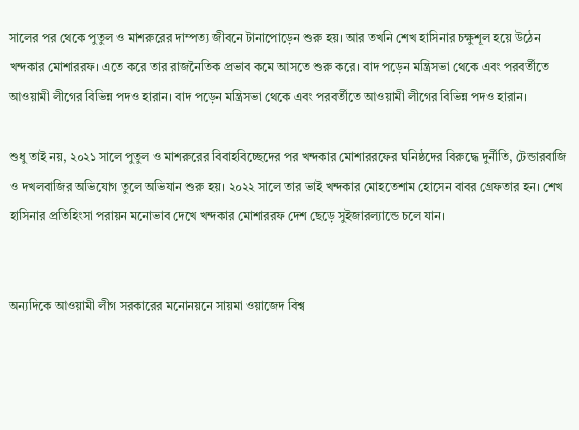সালের পর থেকে পুতুল ও মাশরুরের দাম্পত্য জীবনে টানাপোড়েন শুরু হয়। আর তখনি শেখ হাসিনার চক্ষুশূল হয়ে উঠেন খন্দকার মোশাররফ। এতে করে তার রাজনৈতিক প্রভাব কমে আসতে শুরু করে। বাদ পড়েন মন্ত্রিসভা থেকে এবং পরবর্তীতে আওয়ামী লীগের বিভিন্ন পদও হারান। বাদ পড়েন মন্ত্রিসভা থেকে এবং পরবর্তীতে আওয়ামী লীগের বিভিন্ন পদও হারান।

শুধু তাই নয়, ২০২১ সালে পুতুল ও মাশরুরের বিবাহবিচ্ছেদের পর খন্দকার মোশাররফের ঘনিষ্ঠদের বিরুদ্ধে দুর্নীতি, টেন্ডারবাজি ও দখলবাজির অভিযোগ তুলে অভিযান শুরু হয়। ২০২২ সালে তার ভাই খন্দকার মোহতেশাম হোসেন বাবর গ্রেফতার হন। শেখ হাসিনার প্রতিহিংসা পরায়ন মনোভাব দেখে খন্দকার মোশাররফ দেশ ছেড়ে সুইজারল্যান্ডে চলে যান।


অন্যদিকে আওয়ামী লীগ সরকারের মনোনয়নে সায়মা ওয়াজেদ বিশ্ব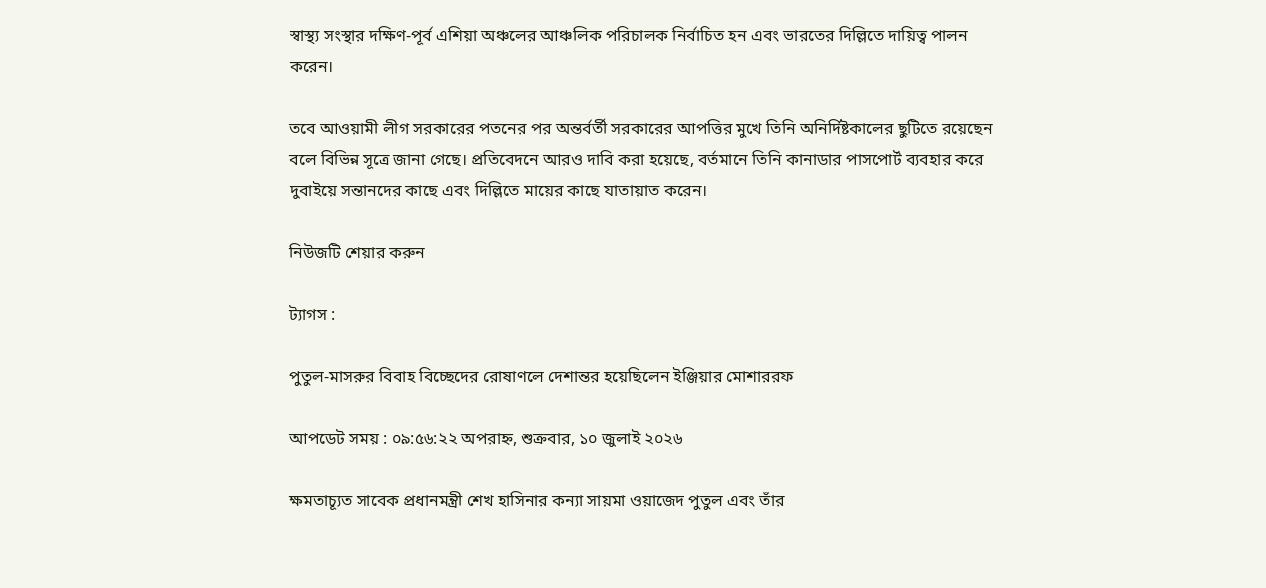স্বাস্থ্য সংস্থার দক্ষিণ-পূর্ব এশিয়া অঞ্চলের আঞ্চলিক পরিচালক নির্বাচিত হন এবং ভারতের দিল্লিতে দায়িত্ব পালন করেন।

তবে আওয়ামী লীগ সরকারের পতনের পর অন্তর্বর্তী সরকারের আপত্তির মুখে তিনি অনির্দিষ্টকালের ছুটিতে রয়েছেন বলে বিভিন্ন সূত্রে জানা গেছে। প্রতিবেদনে আরও দাবি করা হয়েছে, বর্তমানে তিনি কানাডার পাসপোর্ট ব্যবহার করে দুবাইয়ে সন্তানদের কাছে এবং দিল্লিতে মায়ের কাছে যাতায়াত করেন।

নিউজটি শেয়ার করুন

ট্যাগস :

পুতুল-মাসরুর বিবাহ বিচ্ছেদের রোষাণলে দেশান্তর হয়েছিলেন ইঞ্জিয়ার মোশাররফ

আপডেট সময় : ০৯:৫৬:২২ অপরাহ্ন, শুক্রবার, ১০ জুলাই ২০২৬

ক্ষমতাচ্যূত সাবেক প্রধানমন্ত্রী শেখ হাসিনার কন্যা সায়মা ওয়াজেদ পুতুল এবং তাঁর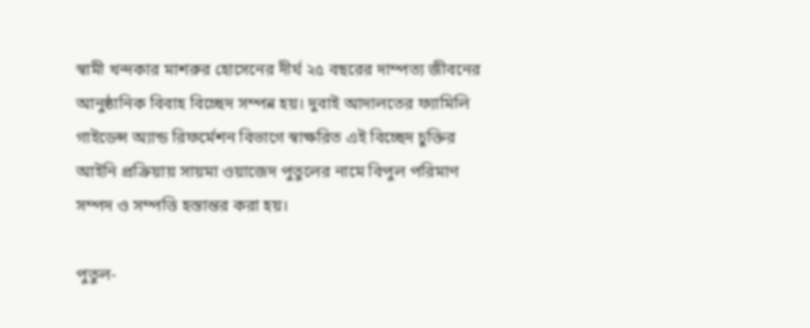স্বামী খন্দকার মাশরুর হোসেনের দীর্ঘ ২৫ বছরের দাম্পত্য জীবনের আনুষ্ঠানিক বিবাহ বিচ্ছেদ সম্পন্ন হয়। দুবাই আদালতের ফ্যামিলি গাইডেন্স অ্যান্ড রিফর্মেশন বিভাগে স্বাক্ষরিত এই বিচ্ছেদ চুক্তির আইনি প্রক্রিয়ায় সায়মা ওয়াজেদ পুতুলের নামে বিপুল পরিমাণ সম্পদ ও সম্পত্তি হস্তান্তর করা হয়।

পুতুল-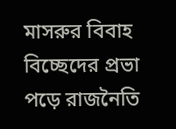মাসরুর বিবাহ বিচ্ছেদের প্রভা পড়ে রাজনৈতি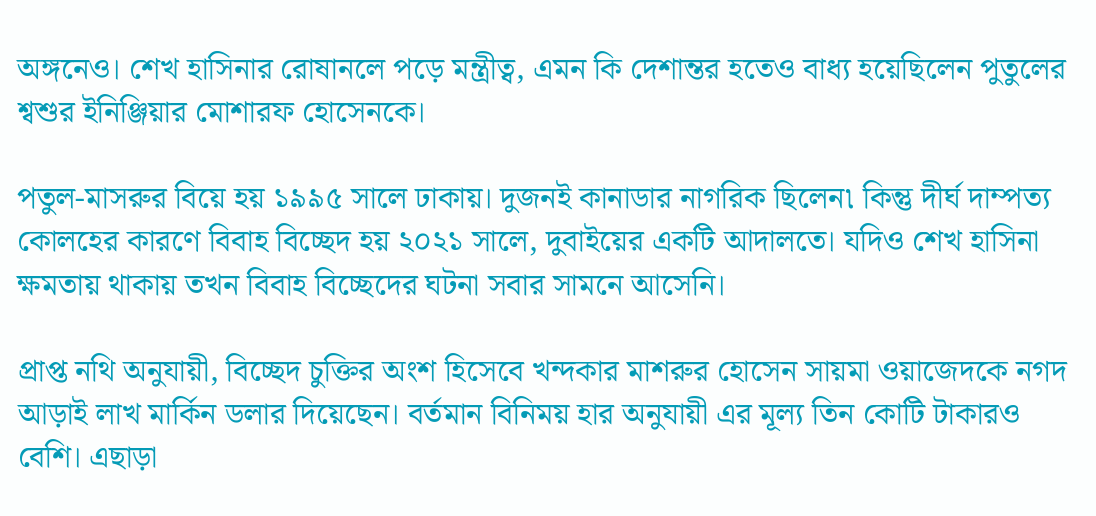অঙ্গনেও। শেখ হাসিনার রোষানলে পড়ে মন্ত্রীত্ব, এমন কি দেশান্তর হতেও বাধ্য হয়েছিলেন পুতুলের শ্বশুর ইনিঞ্জিয়ার মোশারফ হোসেনকে।

পতুল-মাসরুর বিয়ে হয় ১৯৯৫ সালে ঢাকায়। দুজনই কানাডার নাগরিক ছিলেন৷ কিন্তু দীর্ঘ দাম্পত্য কোলহের কারণে বিবাহ বিচ্ছেদ হয় ২০২১ সালে, দুবাইয়ের একটি আদালতে। যদিও শেখ হাসিনা ক্ষমতায় থাকায় তখন বিবাহ বিচ্ছেদের ঘটনা সবার সামনে আসেনি।

প্রাপ্ত নথি অনুযায়ী, বিচ্ছেদ চুক্তির অংশ হিসেবে খন্দকার মাশরুর হোসেন সায়মা ওয়াজেদকে নগদ আড়াই লাখ মার্কিন ডলার দিয়েছেন। বর্তমান বিনিময় হার অনুযায়ী এর মূল্য তিন কোটি টাকারও বেশি। এছাড়া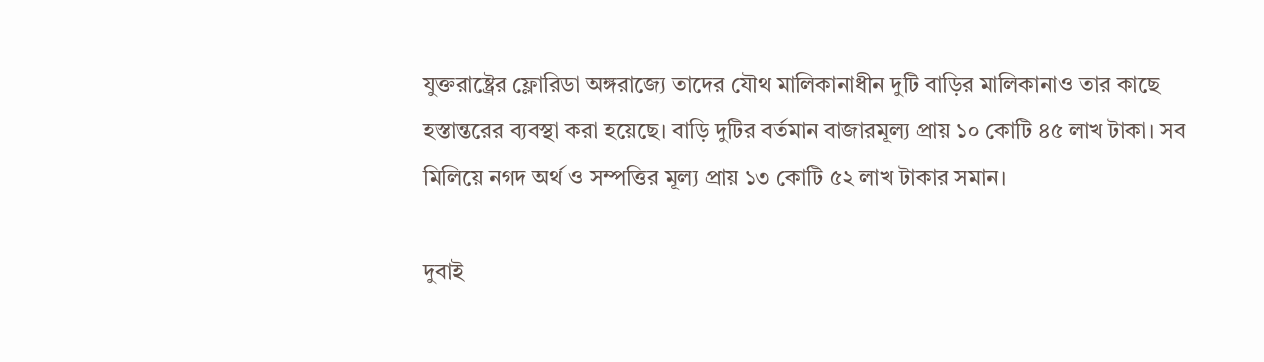যুক্তরাষ্ট্রের ফ্লোরিডা অঙ্গরাজ্যে তাদের যৌথ মালিকানাধীন দুটি বাড়ির মালিকানাও তার কাছে হস্তান্তরের ব্যবস্থা করা হয়েছে। বাড়ি দুটির বর্তমান বাজারমূল্য প্রায় ১০ কোটি ৪৫ লাখ টাকা। সব মিলিয়ে নগদ অর্থ ও সম্পত্তির মূল্য প্রায় ১৩ কোটি ৫২ লাখ টাকার সমান।

দুবাই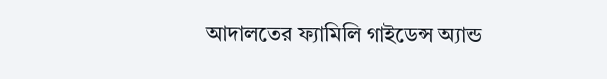আদালতের ফ্যামিলি গাইডেন্স অ্যান্ড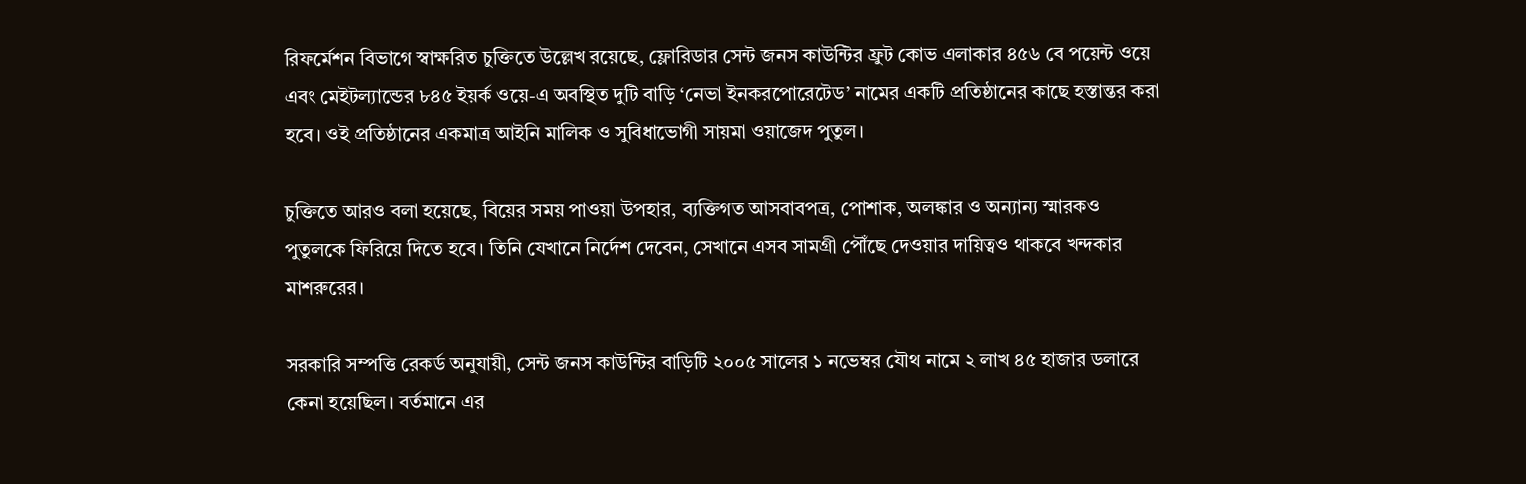রিফর্মেশন বিভাগে স্বাক্ষরিত চুক্তিতে উল্লেখ রয়েছে, ফ্লোরিডার সেন্ট জনস কাউন্টির ফ্রুট কোভ এলাকার ৪৫৬ বে পয়েন্ট ওয়ে এবং মেইটল্যান্ডের ৮৪৫ ইয়র্ক ওয়ে-এ অবস্থিত দুটি বাড়ি ‘নেভা ইনকরপোরেটেড’ নামের একটি প্রতিষ্ঠানের কাছে হস্তান্তর করা হবে। ওই প্রতিষ্ঠানের একমাত্র আইনি মালিক ও সুবিধাভোগী সায়মা ওয়াজেদ পুতুল।

চুক্তিতে আরও বলা হয়েছে, বিয়ের সময় পাওয়া উপহার, ব্যক্তিগত আসবাবপত্র, পোশাক, অলঙ্কার ও অন্যান্য স্মারকও পুতুলকে ফিরিয়ে দিতে হবে। তিনি যেখানে নির্দেশ দেবেন, সেখানে এসব সামগ্রী পৌঁছে দেওয়ার দায়িত্বও থাকবে খন্দকার মাশরুরের।

সরকারি সম্পত্তি রেকর্ড অনুযায়ী, সেন্ট জনস কাউন্টির বাড়িটি ২০০৫ সালের ১ নভেম্বর যৌথ নামে ২ লাখ ৪৫ হাজার ডলারে কেনা হয়েছিল। বর্তমানে এর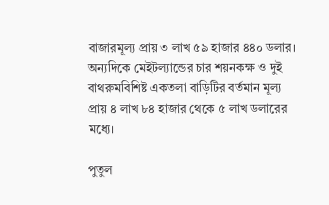বাজারমূল্য প্রায় ৩ লাখ ৫৯ হাজার ৪৪০ ডলার। অন্যদিকে মেইটল্যান্ডের চার শয়নকক্ষ ও দুই বাথরুমবিশিষ্ট একতলা বাড়িটির বর্তমান মূল্য প্রায় ৪ লাখ ৮৪ হাজার থেকে ৫ লাখ ডলারের মধ্যে।

পুতুল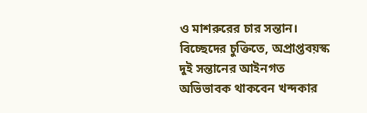ও মাশরুরের চার সন্তান। বিচ্ছেদের চুক্তিতে, অপ্রাপ্তবয়স্ক দুই সন্তানের আইনগত অভিভাবক থাকবেন খন্দকার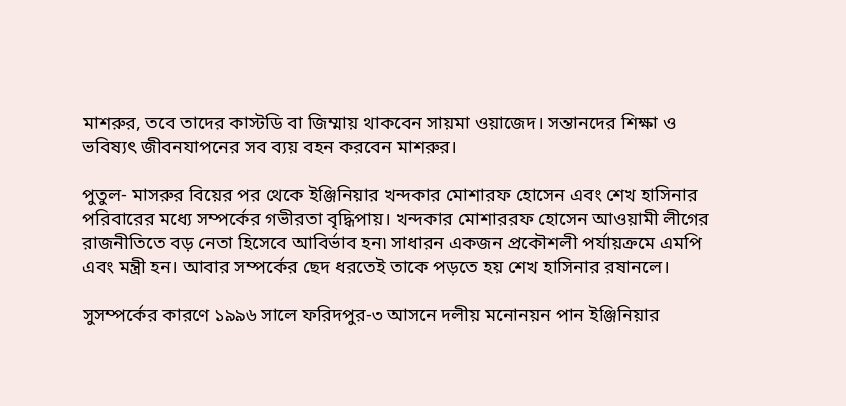মাশরুর, তবে তাদের কাস্টডি বা জিম্মায় থাকবেন সায়মা ওয়াজেদ। সন্তানদের শিক্ষা ও ভবিষ্যৎ জীবনযাপনের সব ব্যয় বহন করবেন মাশরুর।

পুতুল- মাসরুর বিয়ের পর থেকে ইঞ্জিনিয়ার খন্দকার মোশারফ হোসেন এবং শেখ হাসিনার পরিবারের মধ্যে সম্পর্কের গভীরতা বৃদ্ধিপায়। খন্দকার মোশাররফ হোসেন আওয়ামী লীগের রাজনীতিতে বড় নেতা হিসেবে আবির্ভাব হন৷ সাধারন একজন প্রকৌশলী পর্যায়ক্রমে এমপি এবং মন্ত্রী হন। আবার সম্পর্কের ছেদ ধরতেই তাকে পড়তে হয় শেখ হাসিনার রষানলে।

সুসম্পর্কের কারণে ১৯৯৬ সালে ফরিদপুর-৩ আসনে দলীয় মনোনয়ন পান ইঞ্জিনিয়ার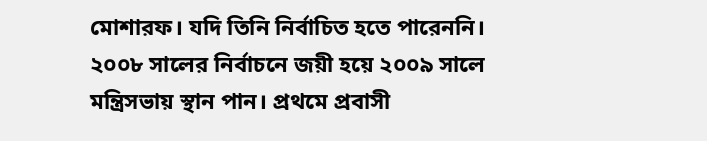মোশারফ। যদি তিনি নির্বাচিত হতে পারেননি। ২০০৮ সালের নির্বাচনে জয়ী হয়ে ২০০৯ সালে মন্ত্রিসভায় স্থান পান। প্রথমে প্রবাসী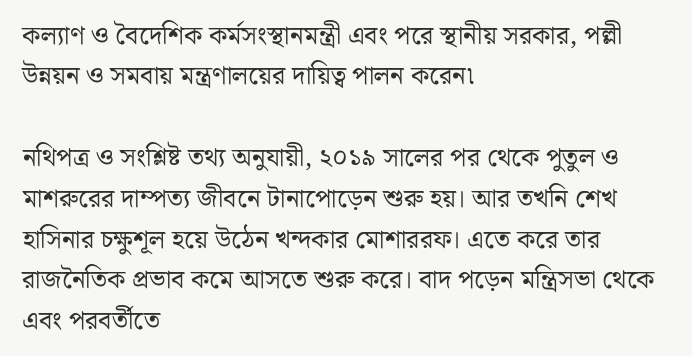কল্যাণ ও বৈদেশিক কর্মসংস্থানমন্ত্রী এবং পরে স্থানীয় সরকার, পল্লী উন্নয়ন ও সমবায় মন্ত্রণালয়ের দায়িত্ব পালন করেন৷

নথিপত্র ও সংশ্লিষ্ট তথ্য অনুযায়ী, ২০১৯ সালের পর থেকে পুতুল ও মাশরুরের দাম্পত্য জীবনে টানাপোড়েন শুরু হয়। আর তখনি শেখ হাসিনার চক্ষুশূল হয়ে উঠেন খন্দকার মোশাররফ। এতে করে তার রাজনৈতিক প্রভাব কমে আসতে শুরু করে। বাদ পড়েন মন্ত্রিসভা থেকে এবং পরবর্তীতে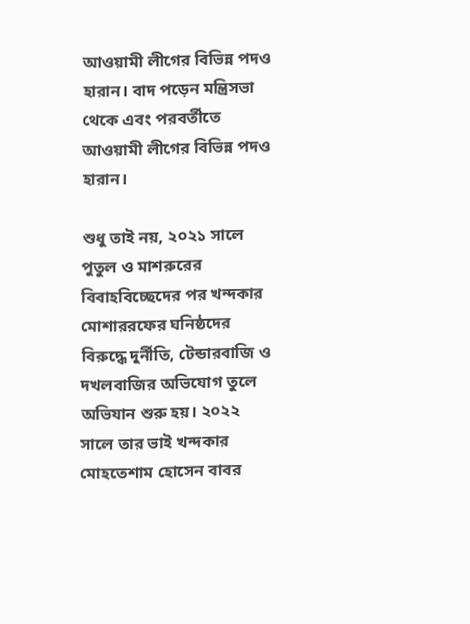আওয়ামী লীগের বিভিন্ন পদও হারান। বাদ পড়েন মন্ত্রিসভা থেকে এবং পরবর্তীতে আওয়ামী লীগের বিভিন্ন পদও হারান।

শুধু তাই নয়, ২০২১ সালে পুতুল ও মাশরুরের বিবাহবিচ্ছেদের পর খন্দকার মোশাররফের ঘনিষ্ঠদের বিরুদ্ধে দুর্নীতি, টেন্ডারবাজি ও দখলবাজির অভিযোগ তুলে অভিযান শুরু হয়। ২০২২ সালে তার ভাই খন্দকার মোহতেশাম হোসেন বাবর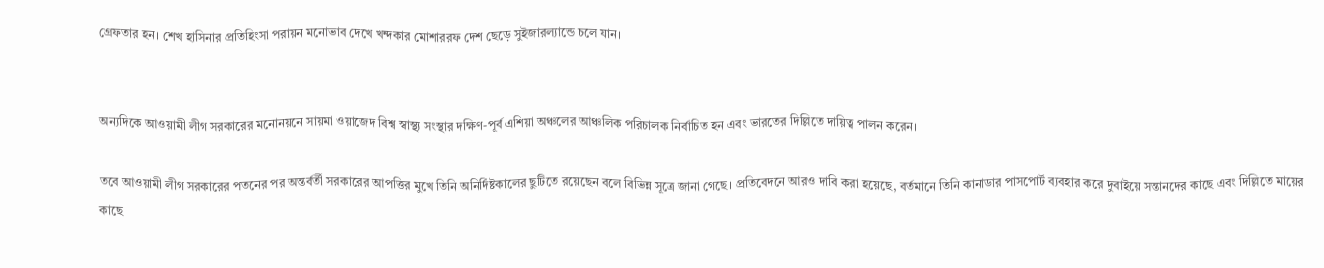গ্রেফতার হন। শেখ হাসিনার প্রতিহিংসা পরায়ন মনোভাব দেখে খন্দকার মোশাররফ দেশ ছেড়ে সুইজারল্যান্ডে চলে যান।


অন্যদিকে আওয়ামী লীগ সরকারের মনোনয়নে সায়মা ওয়াজেদ বিশ্ব স্বাস্থ্য সংস্থার দক্ষিণ-পূর্ব এশিয়া অঞ্চলের আঞ্চলিক পরিচালক নির্বাচিত হন এবং ভারতের দিল্লিতে দায়িত্ব পালন করেন।

তবে আওয়ামী লীগ সরকারের পতনের পর অন্তর্বর্তী সরকারের আপত্তির মুখে তিনি অনির্দিষ্টকালের ছুটিতে রয়েছেন বলে বিভিন্ন সূত্রে জানা গেছে। প্রতিবেদনে আরও দাবি করা হয়েছে, বর্তমানে তিনি কানাডার পাসপোর্ট ব্যবহার করে দুবাইয়ে সন্তানদের কাছে এবং দিল্লিতে মায়ের কাছে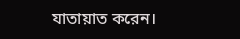যাতায়াত করেন।